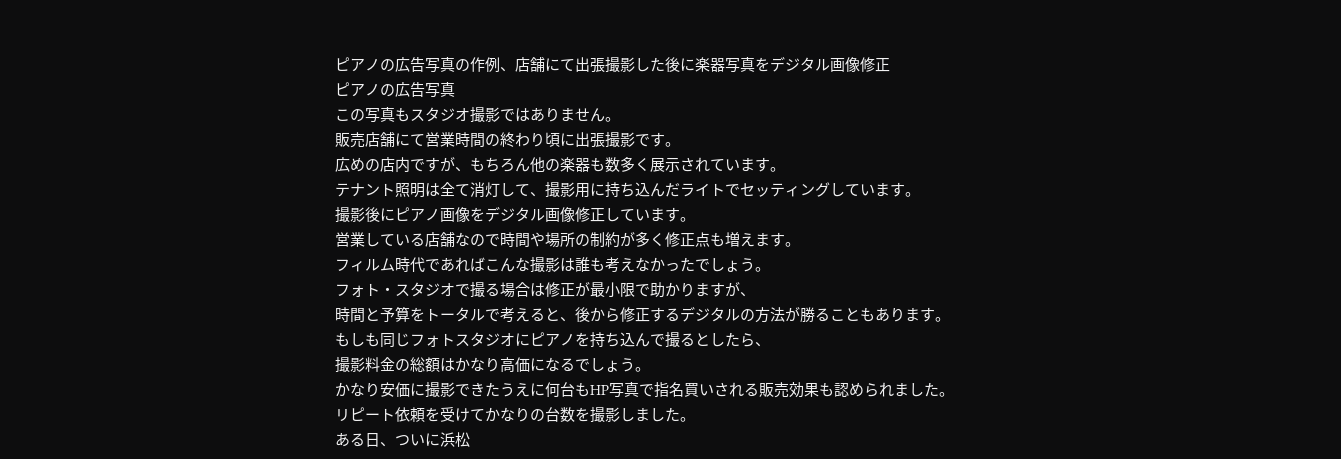ピアノの広告写真の作例、店舗にて出張撮影した後に楽器写真をデジタル画像修正
ピアノの広告写真
この写真もスタジオ撮影ではありません。
販売店舗にて営業時間の終わり頃に出張撮影です。
広めの店内ですが、もちろん他の楽器も数多く展示されています。
テナント照明は全て消灯して、撮影用に持ち込んだライトでセッティングしています。
撮影後にピアノ画像をデジタル画像修正しています。
営業している店舗なので時間や場所の制約が多く修正点も増えます。
フィルム時代であればこんな撮影は誰も考えなかったでしょう。
フォト・スタジオで撮る場合は修正が最小限で助かりますが、
時間と予算をトータルで考えると、後から修正するデジタルの方法が勝ることもあります。
もしも同じフォトスタジオにピアノを持ち込んで撮るとしたら、
撮影料金の総額はかなり高価になるでしょう。
かなり安価に撮影できたうえに何台もHP写真で指名買いされる販売効果も認められました。
リピート依頼を受けてかなりの台数を撮影しました。
ある日、ついに浜松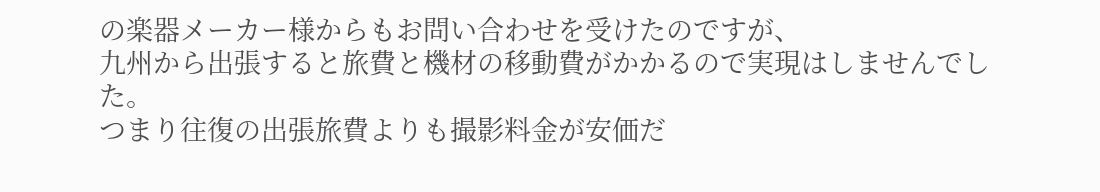の楽器メーカー様からもお問い合わせを受けたのですが、
九州から出張すると旅費と機材の移動費がかかるので実現はしませんでした。
つまり往復の出張旅費よりも撮影料金が安価だ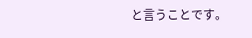と言うことです。